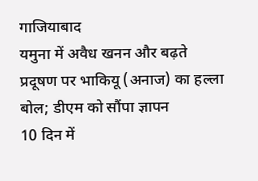गाजियाबाद
यमुना में अवैध खनन और बढ़ते प्रदूषण पर भाकियू (अनाज) का हल्ला बोल; डीएम को सौंपा ज्ञापन
10 दिन में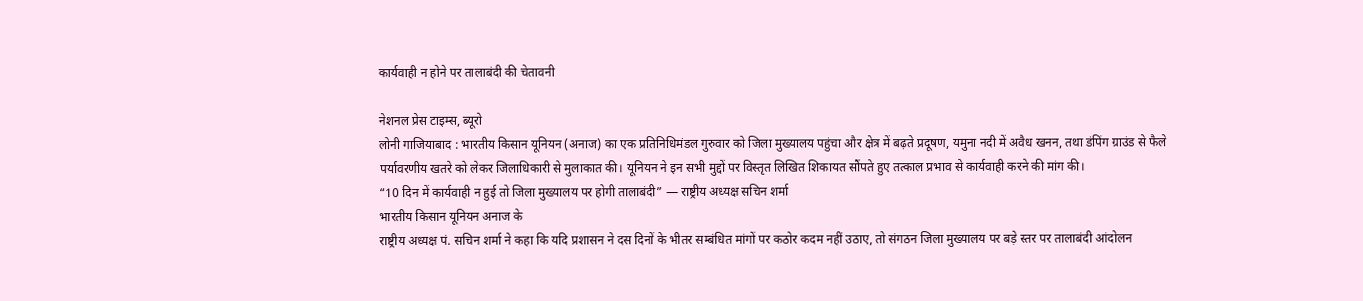कार्यवाही न होने पर तालाबंदी की चेतावनी

नेशनल प्रेस टाइम्स, ब्यूरो
लोनी गाजियाबाद : भारतीय किसान यूनियन (अनाज) का एक प्रतिनिधिमंडल गुरुवार को जिला मुख्यालय पहुंचा और क्षेत्र में बढ़ते प्रदूषण, यमुना नदी में अवैध खनन, तथा डंपिंग ग्राउंड से फैले पर्यावरणीय खतरे को लेकर जिलाधिकारी से मुलाकात की। यूनियन ने इन सभी मुद्दों पर विस्तृत लिखित शिकायत सौंपते हुए तत्काल प्रभाव से कार्यवाही करने की मांग की।
“10 दिन में कार्यवाही न हुई तो जिला मुख्यालय पर होगी तालाबंदी” — राष्ट्रीय अध्यक्ष सचिन शर्मा
भारतीय किसान यूनियन अनाज के
राष्ट्रीय अध्यक्ष पं. सचिन शर्मा ने कहा कि यदि प्रशासन ने दस दिनों के भीतर सम्बंधित मांगों पर कठोर कदम नहीं उठाए, तो संगठन जिला मुख्यालय पर बड़े स्तर पर तालाबंदी आंदोलन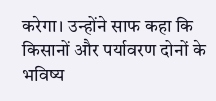करेगा। उन्होंने साफ कहा कि किसानों और पर्यावरण दोनों के भविष्य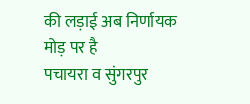की लड़ाई अब निर्णायक मोड़ पर है
पचायरा व सुंगरपुर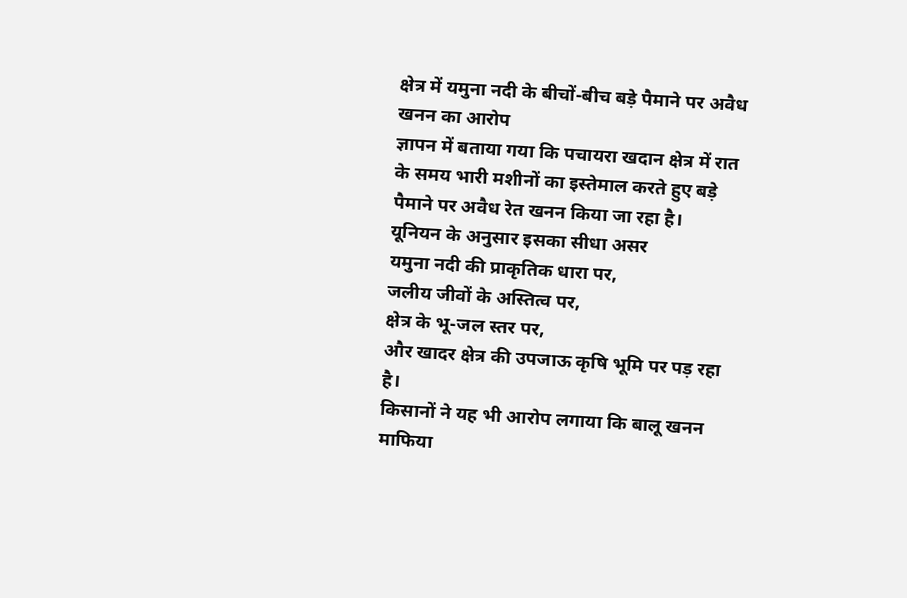क्षेत्र में यमुना नदी के बीचों-बीच बड़े पैमाने पर अवैध खनन का आरोप
ज्ञापन में बताया गया कि पचायरा खदान क्षेत्र में रात के समय भारी मशीनों का इस्तेमाल करते हुए बड़े पैमाने पर अवैध रेत खनन किया जा रहा है।
यूनियन के अनुसार इसका सीधा असर
यमुना नदी की प्राकृतिक धारा पर,
जलीय जीवों के अस्तित्व पर,
क्षेत्र के भू-जल स्तर पर,
और खादर क्षेत्र की उपजाऊ कृषि भूमि पर पड़ रहा है।
किसानों ने यह भी आरोप लगाया कि बालू खनन माफिया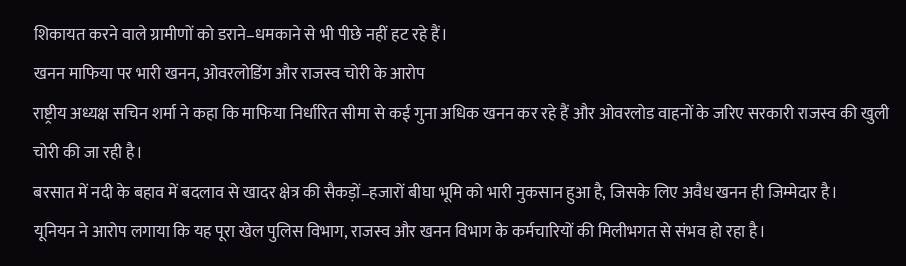शिकायत करने वाले ग्रामीणों को डराने–धमकाने से भी पीछे नहीं हट रहे हैं।
खनन माफिया पर भारी खनन, ओवरलोडिंग और राजस्व चोरी के आरोप
राष्ट्रीय अध्यक्ष सचिन शर्मा ने कहा कि माफिया निर्धारित सीमा से कई गुना अधिक खनन कर रहे हैं और ओवरलोड वाहनों के जरिए सरकारी राजस्व की खुली चोरी की जा रही है।
बरसात में नदी के बहाव में बदलाव से खादर क्षेत्र की सैकड़ों–हजारों बीघा भूमि को भारी नुकसान हुआ है, जिसके लिए अवैध खनन ही जिम्मेदार है।
यूनियन ने आरोप लगाया कि यह पूरा खेल पुलिस विभाग, राजस्व और खनन विभाग के कर्मचारियों की मिलीभगत से संभव हो रहा है।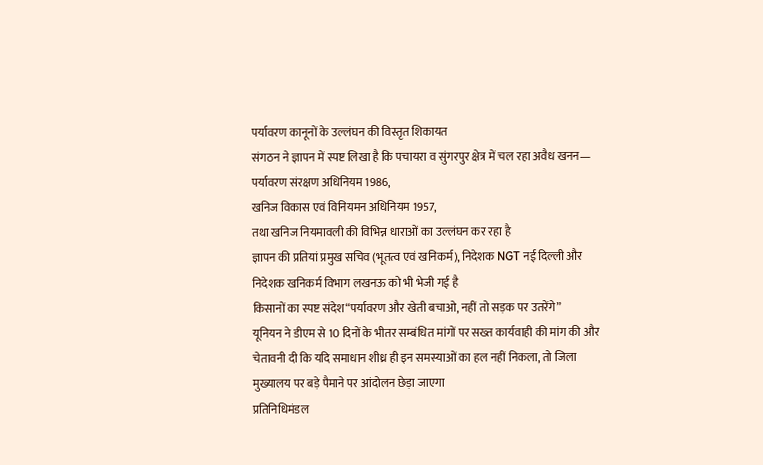पर्यावरण कानूनों के उल्लंघन की विस्तृत शिकायत
संगठन ने ज्ञापन में स्पष्ट लिखा है कि पचायरा व सुंगरपुर क्षेत्र में चल रहा अवैध खनन—
पर्यावरण संरक्षण अधिनियम 1986,
खनिज विकास एवं विनियमन अधिनियम 1957,
तथा खनिज नियमावली की विभिन्न धाराओं का उल्लंघन कर रहा है
ज्ञापन की प्रतियां प्रमुख सचिव (भूतत्व एवं खनिकर्म), निदेशक NGT नई दिल्ली और निदेशक खनिकर्म विभाग लखनऊ को भी भेजी गई है
किसानों का स्पष्ट संदेश“पर्यावरण और खेती बचाओ, नहीं तो सड़क पर उतरेंगे”
यूनियन ने डीएम से 10 दिनों के भीतर सम्बंधित मांगों पर सख्त कार्यवाही की मांग की और चेतावनी दी कि यदि समाधान शीध्र ही इन समस्याओं का हल नहीं निकला, तो जिला मुख्यालय पर बड़े पैमाने पर आंदोलन छेड़ा जाएगा
प्रतिनिधिमंडल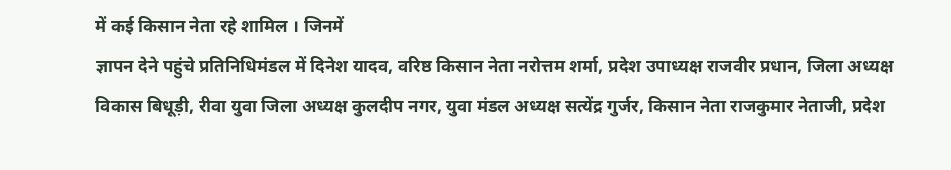में कई किसान नेता रहे शामिल । जिनमें
ज्ञापन देने पहुंचे प्रतिनिधिमंडल में दिनेश यादव, वरिष्ठ किसान नेता नरोत्तम शर्मा, प्रदेश उपाध्यक्ष राजवीर प्रधान, जिला अध्यक्ष विकास बिधूड़ी, रीवा युवा जिला अध्यक्ष कुलदीप नगर, युवा मंडल अध्यक्ष सत्येंद्र गुर्जर, किसान नेता राजकुमार नेताजी, प्रदेश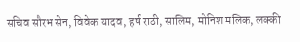सचिव सौरभ सेन, विवेक यादव, हर्ष राठी, सालिम, मोनिश मलिक, लक्की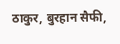ठाकुर, बुरहान सैफी,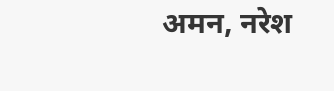अमन, नरेश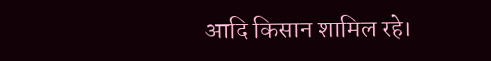आदि किसान शामिल रहे।